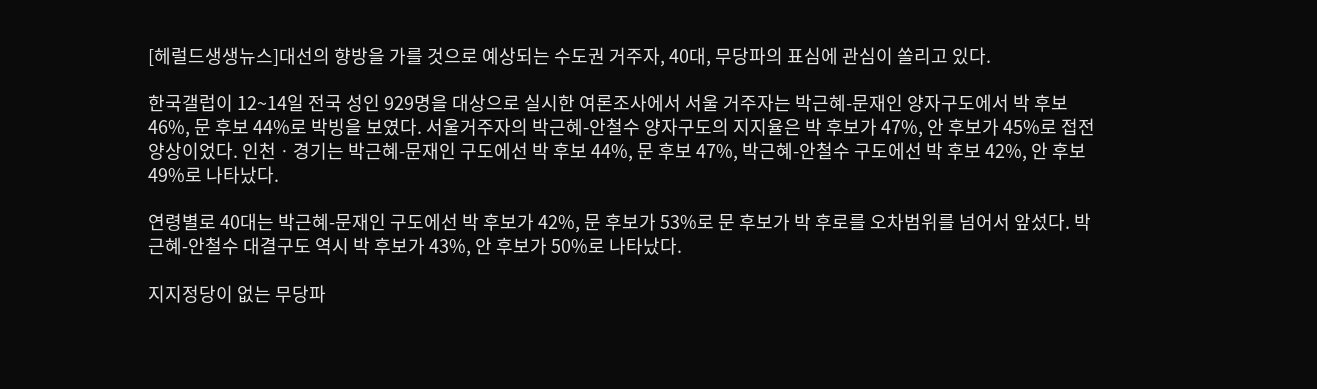[헤럴드생생뉴스]대선의 향방을 가를 것으로 예상되는 수도권 거주자, 40대, 무당파의 표심에 관심이 쏠리고 있다.

한국갤럽이 12~14일 전국 성인 929명을 대상으로 실시한 여론조사에서 서울 거주자는 박근혜-문재인 양자구도에서 박 후보 46%, 문 후보 44%로 박빙을 보였다. 서울거주자의 박근혜-안철수 양자구도의 지지율은 박 후보가 47%, 안 후보가 45%로 접전양상이었다. 인천ㆍ경기는 박근혜-문재인 구도에선 박 후보 44%, 문 후보 47%, 박근혜-안철수 구도에선 박 후보 42%, 안 후보 49%로 나타났다.

연령별로 40대는 박근혜-문재인 구도에선 박 후보가 42%, 문 후보가 53%로 문 후보가 박 후로를 오차범위를 넘어서 앞섰다. 박근혜-안철수 대결구도 역시 박 후보가 43%, 안 후보가 50%로 나타났다.

지지정당이 없는 무당파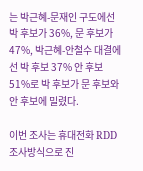는 박근혜-문재인 구도에선 박 후보가 36%, 문 후보가 47%, 박근혜-안철수 대결에선 박 후보 37% 안 후보 51%로 박 후보가 문 후보와 안 후보에 밀렸다.

이번 조사는 휴대전화 RDD 조사방식으로 진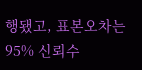행됐고, 표본오차는 95% 신뢰수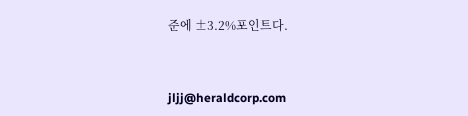준에 ±3.2%포인트다.


jljj@heraldcorp.com